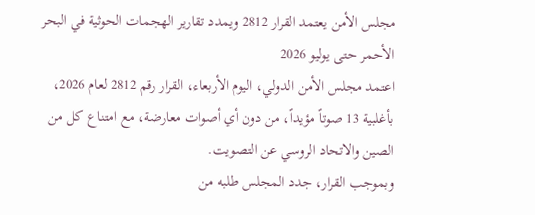مجلس الأمن يعتمد القرار 2812 ويمدد تقارير الهجمات الحوثية في البحر الأحمر حتى يوليو 2026
اعتمد مجلس الأمن الدولي، اليوم الأربعاء، القرار رقم 2812 لعام 2026، بأغلبية 13 صوتاً مؤيداً، من دون أي أصوات معارضة، مع امتناع كل من الصين والاتحاد الروسي عن التصويت.
وبموجب القرار، جدد المجلس طلبه من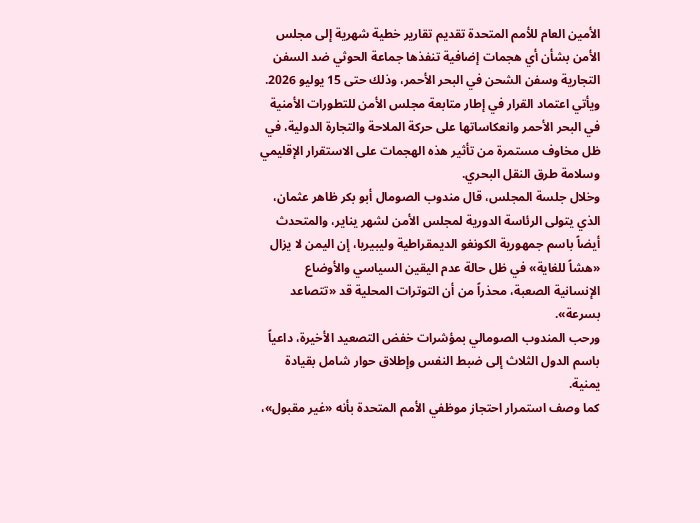الأمين العام للأمم المتحدة تقديم تقارير خطية شهرية إلى مجلس الأمن بشأن أي هجمات إضافية تنفذها جماعة الحوثي ضد السفن التجارية وسفن الشحن في البحر الأحمر، وذلك حتى 15 يوليو 2026.
ويأتي اعتماد القرار في إطار متابعة مجلس الأمن للتطورات الأمنية في البحر الأحمر وانعكاساتها على حركة الملاحة والتجارة الدولية، في ظل مخاوف مستمرة من تأثير هذه الهجمات على الاستقرار الإقليمي وسلامة طرق النقل البحري.
وخلال جلسة المجلس، قال مندوب الصومال أبو بكر ظاهر عثمان، الذي يتولى الرئاسة الدورية لمجلس الأمن لشهر يناير، والمتحدث أيضاً باسم جمهورية الكونغو الديمقراطية وليبيريا، إن اليمن لا يزال «هشاً للغاية» في ظل حالة عدم اليقين السياسي والأوضاع الإنسانية الصعبة، محذراً من أن التوترات المحلية قد «تتصاعد بسرعة».
ورحب المندوب الصومالي بمؤشرات خفض التصعيد الأخيرة، داعياً باسم الدول الثلاث إلى ضبط النفس وإطلاق حوار شامل بقيادة يمنية.
كما وصف استمرار احتجاز موظفي الأمم المتحدة بأنه «غير مقبول»،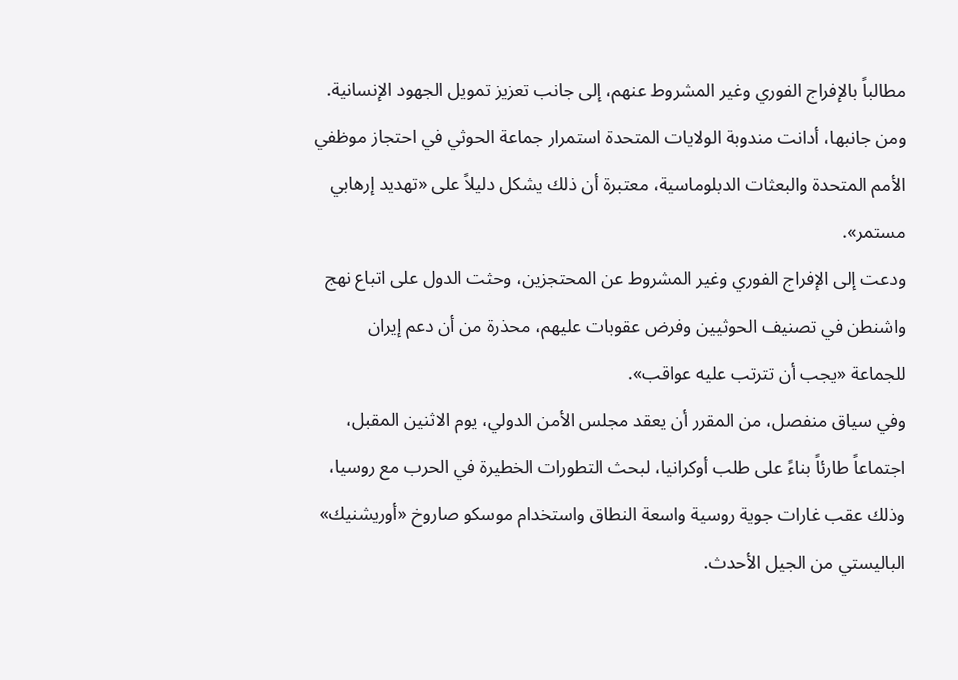مطالباً بالإفراج الفوري وغير المشروط عنهم، إلى جانب تعزيز تمويل الجهود الإنسانية.
ومن جانبها، أدانت مندوبة الولايات المتحدة استمرار جماعة الحوثي في احتجاز موظفي الأمم المتحدة والبعثات الدبلوماسية، معتبرة أن ذلك يشكل دليلاً على «تهديد إرهابي مستمر».
ودعت إلى الإفراج الفوري وغير المشروط عن المحتجزين، وحثت الدول على اتباع نهج واشنطن في تصنيف الحوثيين وفرض عقوبات عليهم، محذرة من أن دعم إيران للجماعة «يجب أن تترتب عليه عواقب».
وفي سياق منفصل، من المقرر أن يعقد مجلس الأمن الدولي، يوم الاثنين المقبل، اجتماعاً طارئاً بناءً على طلب أوكرانيا، لبحث التطورات الخطيرة في الحرب مع روسيا، وذلك عقب غارات جوية روسية واسعة النطاق واستخدام موسكو صاروخ «أوريشنيك» الباليستي من الجيل الأحدث.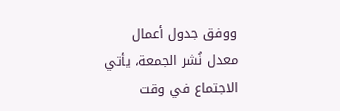ووفق جدول أعمال معدل نُشر الجمعة، يأتي الاجتماع في وقت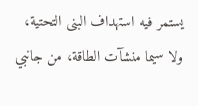يستمر فيه استهداف البنى التحتية، ولا سيما منشآت الطاقة، من جانبي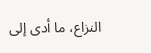النزاع، ما أدى إلى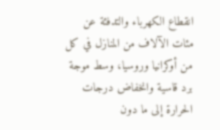انقطاع الكهرباء والتدفئة عن مئات الآلاف من المنازل في كل من أوكرانيا وروسيا، وسط موجة برد قاسية وانخفاض درجات الحرارة إلى ما دون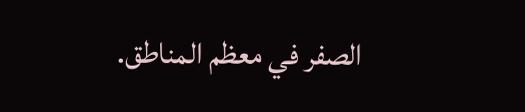الصفر في معظم المناطق.